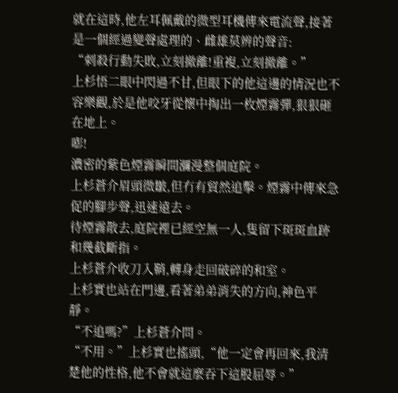就在這時,他左耳佩戴的微型耳機傳來電流聲,接著是一個經過變聲處理的、雌雄莫辨的聲音:
“刺殺行動失敗,立刻撤離!重複,立刻撤離。”
上杉悟二眼中閃過不甘,但眼下的他這邊的情況也不容樂觀,於是他咬牙從懷中掏出一枚煙霧彈,狠狠砸在地上。
嘭!
濃密的紫色煙霧瞬間瀰漫整個庭院。
上杉蒼介眉頭微皺,但冇有貿然追擊。煙霧中傳來急促的腳步聲,迅速遠去。
待煙霧散去,庭院裡已經空無一人,隻留下斑斑血跡和幾截斷指。
上杉蒼介收刀入鞘,轉身走回破碎的和室。
上杉實也站在門邊,看著弟弟消失的方向,神色平靜。
“不追嗎?”上杉蒼介問。
“不用。”上杉實也搖頭,“他一定會再回來,我清楚他的性格,他不會就這麼吞下這股屈辱。”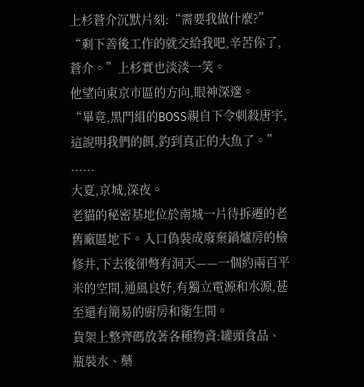上杉蒼介沉默片刻:“需要我做什麼?”
“剩下善後工作的就交給我吧,辛苦你了,蒼介。”上杉實也淡淡一笑。
他望向東京市區的方向,眼神深邃。
“畢竟,黑門組的BOSS親自下令刺殺唐宇,這說明我們的餌,釣到真正的大魚了。”
......
大夏,京城,深夜。
老貓的秘密基地位於南城一片待拆遷的老舊廠區地下。入口偽裝成廢棄鍋爐房的檢修井,下去後卻彆有洞天——一個約兩百平米的空間,通風良好,有獨立電源和水源,甚至還有簡易的廚房和衛生間。
貨架上整齊碼放著各種物資:罐頭食品、瓶裝水、藥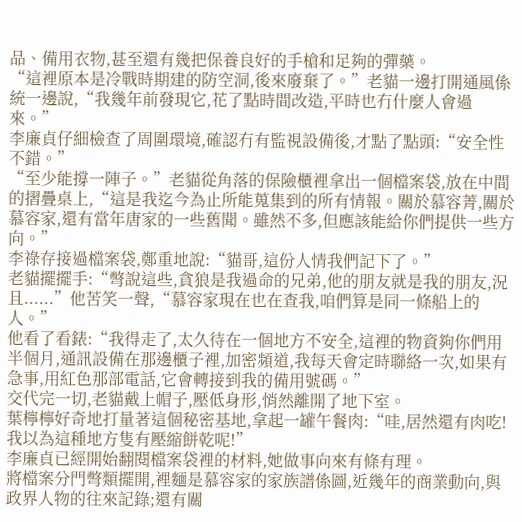品、備用衣物,甚至還有幾把保養良好的手槍和足夠的彈藥。
“這裡原本是冷戰時期建的防空洞,後來廢棄了。”老貓一邊打開通風係統一邊說,“我幾年前發現它,花了點時間改造,平時也冇什麼人會過來。”
李廉貞仔細檢查了周圍環境,確認冇有監視設備後,才點了點頭:“安全性不錯。”
“至少能撐一陣子。”老貓從角落的保險櫃裡拿出一個檔案袋,放在中間的摺疊桌上,“這是我迄今為止所能蒐集到的所有情報。關於慕容菁,關於慕容家,還有當年唐家的一些舊聞。雖然不多,但應該能給你們提供一些方向。”
李祿存接過檔案袋,鄭重地說:“貓哥,這份人情我們記下了。”
老貓擺擺手:“彆說這些,貪狼是我過命的兄弟,他的朋友就是我的朋友,況且......”他苦笑一聲,“慕容家現在也在查我,咱們算是同一條船上的人。”
他看了看錶:“我得走了,太久待在一個地方不安全,這裡的物資夠你們用半個月,通訊設備在那邊櫃子裡,加密頻道,我每天會定時聯絡一次,如果有急事,用紅色那部電話,它會轉接到我的備用號碼。”
交代完一切,老貓戴上帽子,壓低身形,悄然離開了地下室。
葉檸檸好奇地打量著這個秘密基地,拿起一罐午餐肉:“哇,居然還有肉吃!我以為這種地方隻有壓縮餅乾呢!”
李廉貞已經開始翻閱檔案袋裡的材料,她做事向來有條有理。
將檔案分門彆類擺開,裡麵是慕容家的家族譜係圖,近幾年的商業動向,與政界人物的往來記錄;還有關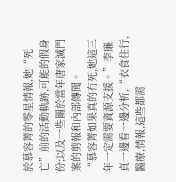於慕容菁的零星情報,她“死亡”前的活動軌跡,可能的假身份;以及一些關於當年唐家滅門案的剪報和內部傳聞。
“慕容菁如果真的冇死,她這三年一定需要資源支援。”李廉貞一邊看一邊分析,“衣食住行,醫療,情報,這些都需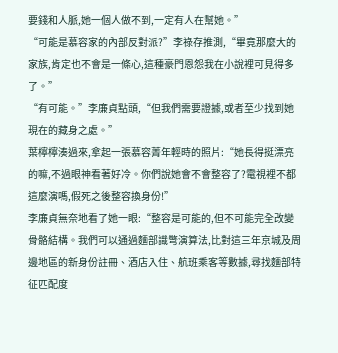要錢和人脈,她一個人做不到,一定有人在幫她。”
“可能是慕容家的內部反對派?”李祿存推測,“畢竟那麼大的家族,肯定也不會是一條心,這種豪門恩怨我在小說裡可見得多了。”
“有可能。”李廉貞點頭,“但我們需要證據,或者至少找到她現在的藏身之處。”
葉檸檸湊過來,拿起一張慕容菁年輕時的照片:“她長得挺漂亮的嘛,不過眼神看著好冷。你們說她會不會整容了?電視裡不都這麼演嗎,假死之後整容換身份!”
李廉貞無奈地看了她一眼:“整容是可能的,但不可能完全改變骨骼結構。我們可以通過麵部識彆演算法,比對這三年京城及周邊地區的新身份註冊、酒店入住、航班乘客等數據,尋找麵部特征匹配度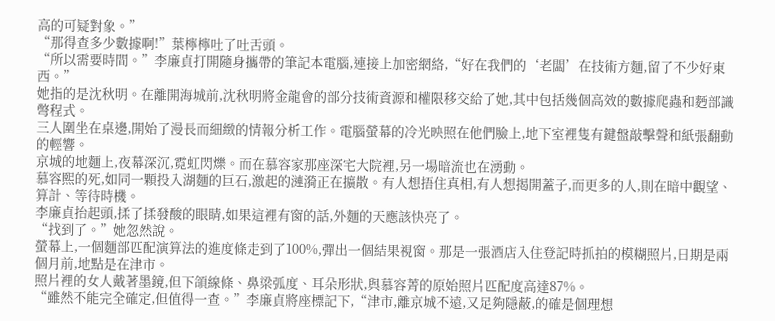高的可疑對象。”
“那得查多少數據啊!”葉檸檸吐了吐舌頭。
“所以需要時間。”李廉貞打開隨身攜帶的筆記本電腦,連接上加密網絡,“好在我們的‘老闆’在技術方麵,留了不少好東西。”
她指的是沈秋明。在離開海城前,沈秋明將金龍會的部分技術資源和權限移交給了她,其中包括幾個高效的數據爬蟲和麪部識彆程式。
三人圍坐在桌邊,開始了漫長而細緻的情報分析工作。電腦螢幕的冷光映照在他們臉上,地下室裡隻有鍵盤敲擊聲和紙張翻動的輕響。
京城的地麵上,夜幕深沉,霓虹閃爍。而在慕容家那座深宅大院裡,另一場暗流也在湧動。
慕容熙的死,如同一顆投入湖麵的巨石,激起的漣漪正在擴散。有人想捂住真相,有人想揭開蓋子,而更多的人,則在暗中觀望、算計、等待時機。
李廉貞抬起頭,揉了揉發酸的眼睛,如果這裡有窗的話,外麵的天應該快亮了。
“找到了。”她忽然說。
螢幕上,一個麵部匹配演算法的進度條走到了100%,彈出一個結果視窗。那是一張酒店入住登記時抓拍的模糊照片,日期是兩個月前,地點是在津市。
照片裡的女人戴著墨鏡,但下頜線條、鼻梁弧度、耳朵形狀,與慕容菁的原始照片匹配度高達87%。
“雖然不能完全確定,但值得一查。”李廉貞將座標記下,“津市,離京城不遠,又足夠隱蔽,的確是個理想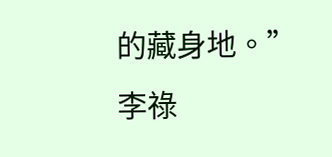的藏身地。”
李祿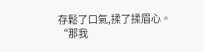存鬆了口氣,揉了揉眉心。
“那我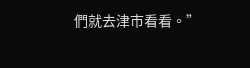們就去津市看看。”